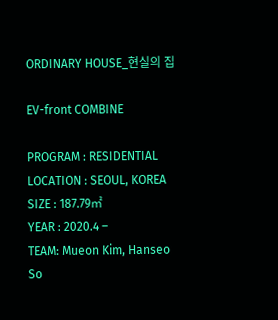ORDINARY HOUSE_현실의 집

EV-front COMBINE

PROGRAM : RESIDENTIAL
LOCATION : SEOUL, KOREA
SIZE : 187.79㎡
YEAR : 2020.4 –
TEAM: Mueon Kim, Hanseo So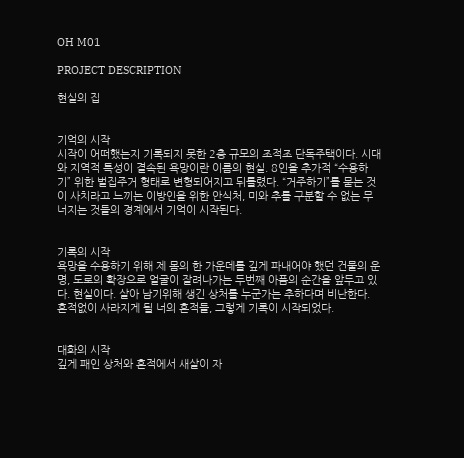OH M01

PROJECT DESCRIPTION

현실의 집


기억의 시작
시작이 어떠했는지 기록되지 못한 2층 규모의 조적조 단독주택이다. 시대와 지역적 특성이 결속된 욕망이란 이름의 현실. 8인을 추가적 “수용하기” 위한 벌집주거 형태로 변형되어지고 뒤틀렸다. “거주하기”를 묻는 것이 사치라고 느끼는 이방인을 위한 안식처, 미와 추를 구분할 수 없는 무너지는 것들의 경계에서 기억이 시작된다.


기록의 시작
욕망을 수용하기 위해 제 몸의 한 가운데를 깊게 파내어야 했던 건물의 운명, 도로의 확장으로 얼굴이 잘려나가는 두번째 아픔의 순간을 앞두고 있다. 현실이다. 살아 남기위해 생긴 상처를 누군가는 추하다며 비난한다. 흔적없이 사라지게 될 너의 흔적들, 그렇게 기록이 시작되었다.


대화의 시작
깊게 패인 상처와 흔적에서 새살이 자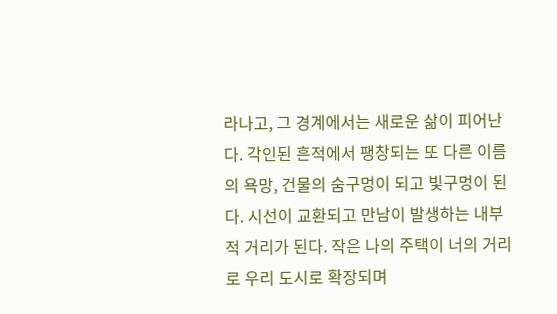라나고, 그 경계에서는 새로운 삶이 피어난다. 각인된 흔적에서 팽창되는 또 다른 이름의 욕망, 건물의 숨구멍이 되고 빛구멍이 된다. 시선이 교환되고 만남이 발생하는 내부적 거리가 된다. 작은 나의 주택이 너의 거리로 우리 도시로 확장되며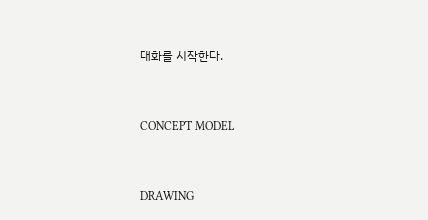대화를 시작한다.



CONCEPT MODEL



DRAWING